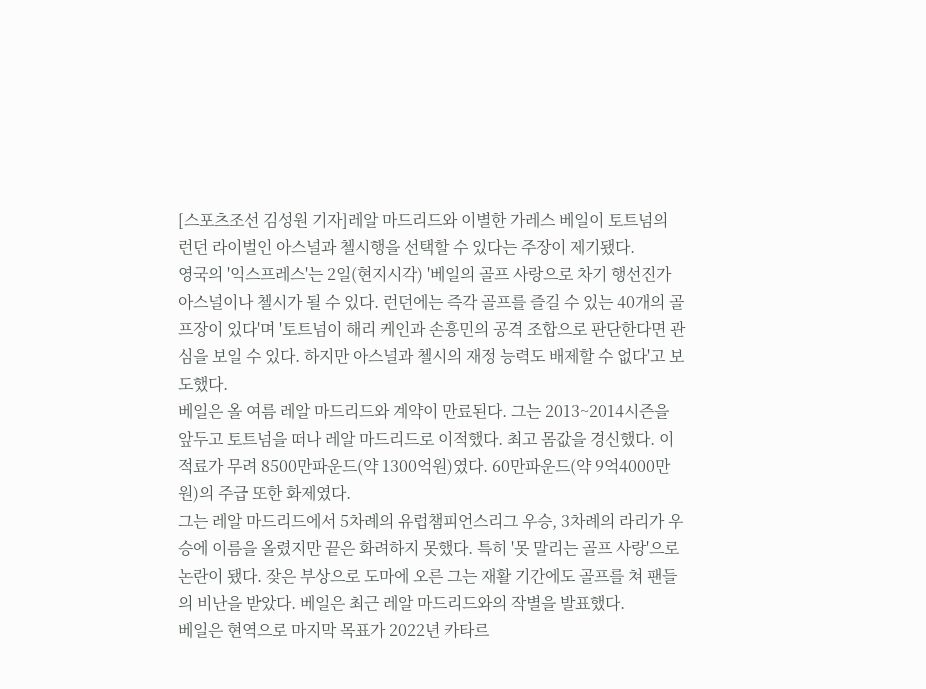[스포츠조선 김성원 기자]레알 마드리드와 이별한 가레스 베일이 토트넘의 런던 라이벌인 아스널과 첼시행을 선택할 수 있다는 주장이 제기됐다.
영국의 '익스프레스'는 2일(현지시각) '베일의 골프 사랑으로 차기 행선진가 아스널이나 첼시가 될 수 있다. 런던에는 즉각 골프를 즐길 수 있는 40개의 골프장이 있다'며 '토트넘이 해리 케인과 손흥민의 공격 조합으로 판단한다면 관심을 보일 수 있다. 하지만 아스널과 첼시의 재정 능력도 배제할 수 없다'고 보도했다.
베일은 올 여름 레알 마드리드와 계약이 만료된다. 그는 2013~2014시즌을 앞두고 토트넘을 떠나 레알 마드리드로 이적했다. 최고 몸값을 경신했다. 이적료가 무려 8500만파운드(약 1300억원)였다. 60만파운드(약 9억4000만원)의 주급 또한 화제였다.
그는 레알 마드리드에서 5차례의 유럽챔피언스리그 우승, 3차례의 라리가 우승에 이름을 올렸지만 끝은 화려하지 못했다. 특히 '못 말리는 골프 사랑'으로 논란이 됐다. 잦은 부상으로 도마에 오른 그는 재활 기간에도 골프를 쳐 팬들의 비난을 받았다. 베일은 최근 레알 마드리드와의 작별을 발표했다.
베일은 현역으로 마지막 목표가 2022년 카타르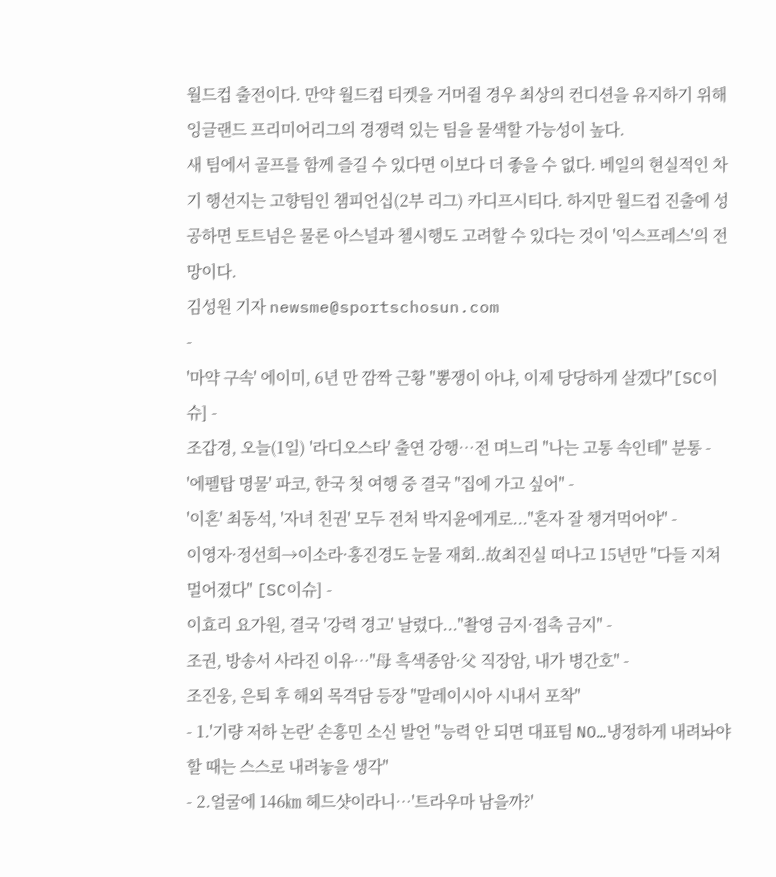월드컵 출전이다. 만약 월드컵 티켓을 거머쥘 경우 최상의 컨디션을 유지하기 위해 잉글랜드 프리미어리그의 경쟁력 있는 팀을 물색할 가능성이 높다.
새 팀에서 골프를 함께 즐길 수 있다면 이보다 더 좋을 수 없다. 베일의 현실적인 차기 행선지는 고향팀인 챔피언십(2부 리그) 카디프시티다. 하지만 월드컵 진출에 성공하면 토트넘은 물론 아스널과 첼시행도 고려할 수 있다는 것이 '익스프레스'의 전망이다.
김성원 기자 newsme@sportschosun.com
-
'마약 구속' 에이미, 6년 만 깜짝 근황 "뽕쟁이 아냐, 이제 당당하게 살겠다"[SC이슈] -
조갑경, 오늘(1일) '라디오스타' 출연 강행…전 며느리 "나는 고통 속인테" 분통 -
'에펠탑 명물' 파코, 한국 첫 여행 중 결국 "집에 가고 싶어" -
'이혼' 최동석, '자녀 친권' 모두 전처 박지윤에게로..."혼자 잘 챙겨먹어야" -
이영자·정선희→이소라·홍진경도 눈물 재회..故최진실 떠나고 15년만 "다들 지쳐 멀어졌다" [SC이슈] -
이효리 요가원, 결국 '강력 경고' 날렸다..."촬영 금지·접촉 금지" -
조권, 방송서 사라진 이유…"母 흑색종암·父 직장암, 내가 병간호" -
조진웅, 은퇴 후 해외 목격담 등장 "말레이시아 시내서 포착"
- 1.'기량 저하 논란' 손흥민 소신 발언 "능력 안 되면 대표팀 NO…냉정하게 내려놔야 할 때는 스스로 내려놓을 생각"
- 2.얼굴에 146㎞ 헤드샷이라니…'트라우마 남을까?'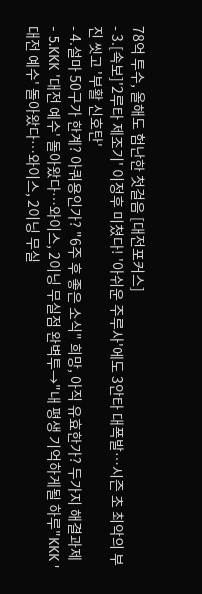78억 투수, 올해도 험난한 첫걸음 [대전포커스]
- 3.[속보]'2루타 제조기' 이정후 미쳤다! '아쉬운 주루사'에도 3안타 대폭발…시즌 초 최악의 부진 씻고 '부활 신호탄'
- 4.설마 50구가 한계? 아쿼용인가? "6주 후 좋은 소식" 희망, 아직 유효한가? 두가지 해결과제
- 5.KKK '대전 예수' 돌아왔다…와이스, 2이닝 무실점 완벽투→"내 평생 기억하게될 하루"KKK '대전 예수' 돌아왔다…와이스, 2이닝 무실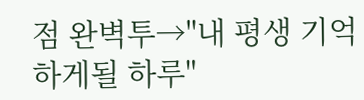점 완벽투→"내 평생 기억하게될 하루"